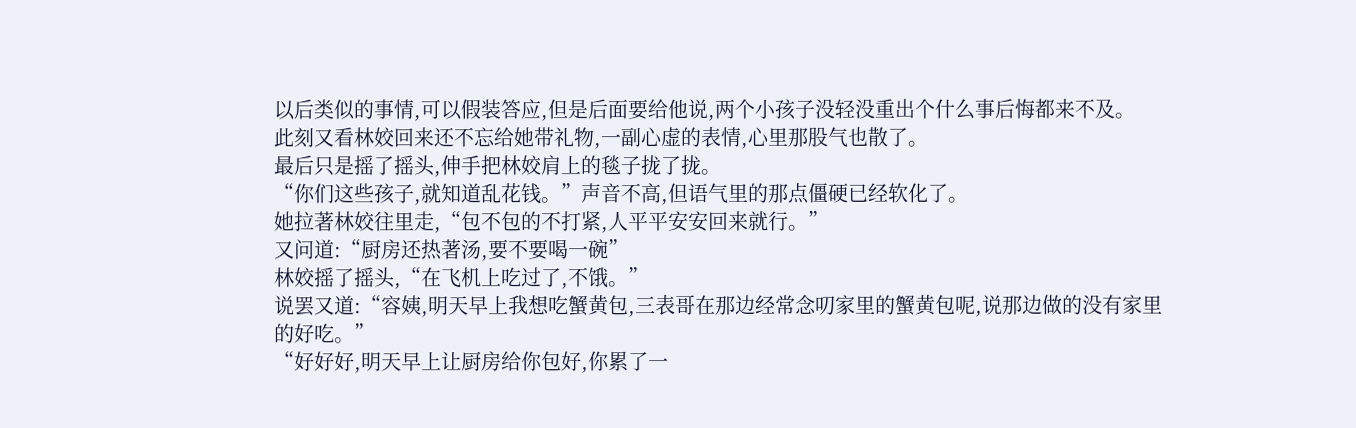以后类似的事情,可以假装答应,但是后面要给他说,两个小孩子没轻没重出个什么事后悔都来不及。
此刻又看林姣回来还不忘给她带礼物,一副心虚的表情,心里那股气也散了。
最后只是摇了摇头,伸手把林姣肩上的毯子拢了拢。
“你们这些孩子,就知道乱花钱。”声音不高,但语气里的那点僵硬已经软化了。
她拉著林姣往里走,“包不包的不打紧,人平平安安回来就行。”
又问道:“厨房还热著汤,要不要喝一碗”
林姣摇了摇头,“在飞机上吃过了,不饿。”
说罢又道:“容姨,明天早上我想吃蟹黄包,三表哥在那边经常念叨家里的蟹黄包呢,说那边做的没有家里的好吃。”
“好好好,明天早上让厨房给你包好,你累了一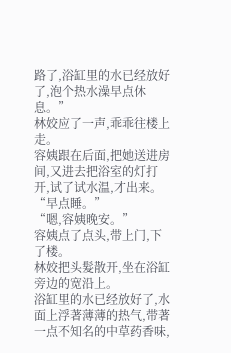路了,浴缸里的水已经放好了,泡个热水澡早点休息。”
林姣应了一声,乖乖往楼上走。
容姨跟在后面,把她送进房间,又进去把浴室的灯打开,试了试水温,才出来。
“早点睡。”
“嗯,容姨晚安。”
容姨点了点头,带上门,下了楼。
林姣把头髮散开,坐在浴缸旁边的宽沿上。
浴缸里的水已经放好了,水面上浮著薄薄的热气,带著一点不知名的中草药香味,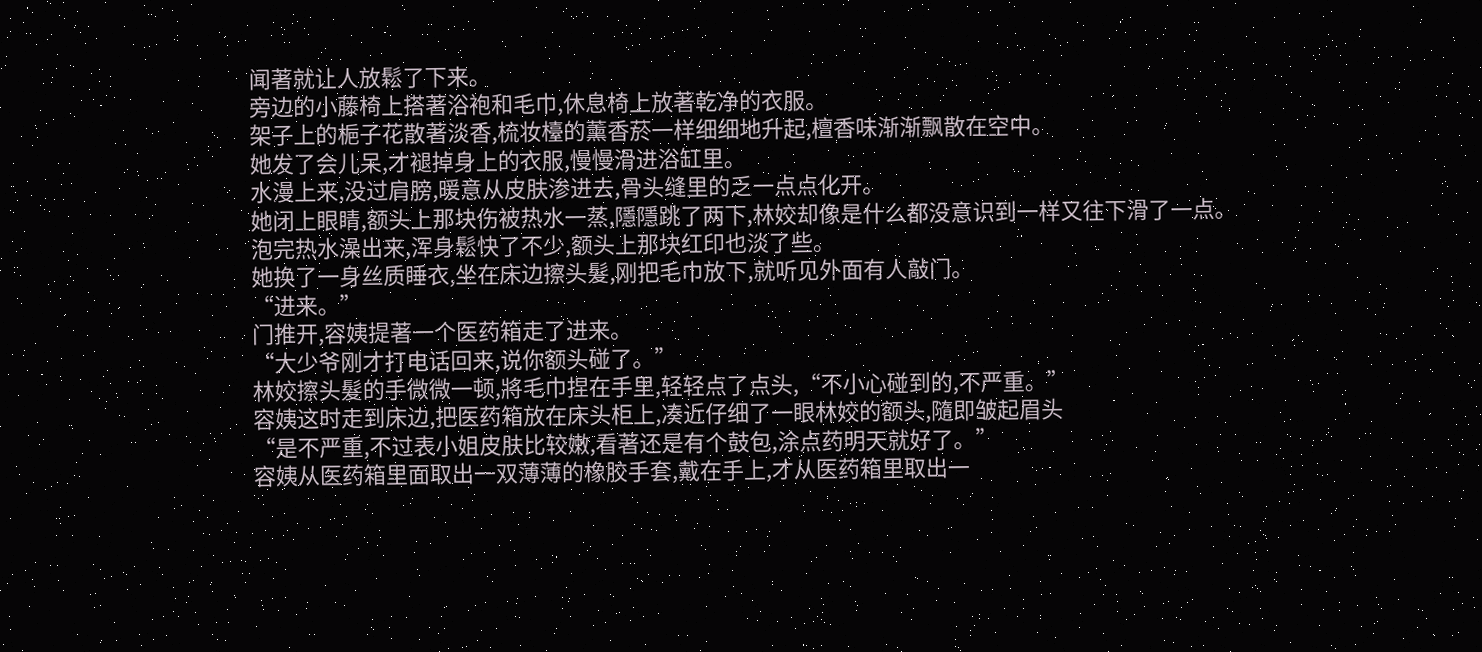闻著就让人放鬆了下来。
旁边的小藤椅上搭著浴袍和毛巾,休息椅上放著乾净的衣服。
架子上的梔子花散著淡香,梳妆檯的薰香菸一样细细地升起,檀香味渐渐飘散在空中。
她发了会儿呆,才褪掉身上的衣服,慢慢滑进浴缸里。
水漫上来,没过肩膀,暖意从皮肤渗进去,骨头缝里的乏一点点化开。
她闭上眼睛,额头上那块伤被热水一蒸,隱隱跳了两下,林姣却像是什么都没意识到一样又往下滑了一点。
泡完热水澡出来,浑身鬆快了不少,额头上那块红印也淡了些。
她换了一身丝质睡衣,坐在床边擦头髮,刚把毛巾放下,就听见外面有人敲门。
“进来。”
门推开,容姨提著一个医药箱走了进来。
“大少爷刚才打电话回来,说你额头碰了。”
林姣擦头髮的手微微一顿,將毛巾捏在手里,轻轻点了点头,“不小心碰到的,不严重。”
容姨这时走到床边,把医药箱放在床头柜上,凑近仔细了一眼林姣的额头,隨即皱起眉头
“是不严重,不过表小姐皮肤比较嫩,看著还是有个鼓包,涂点药明天就好了。”
容姨从医药箱里面取出一双薄薄的橡胶手套,戴在手上,才从医药箱里取出一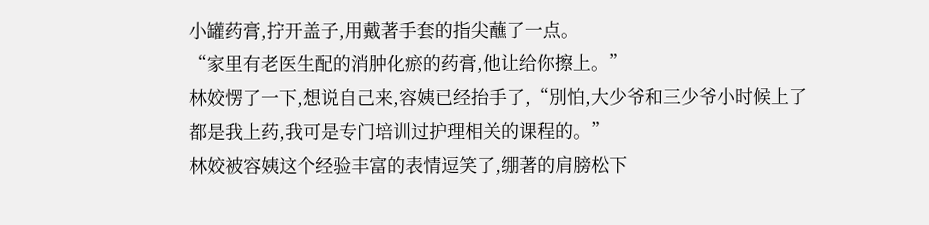小罐药膏,拧开盖子,用戴著手套的指尖蘸了一点。
“家里有老医生配的消肿化瘀的药膏,他让给你擦上。”
林姣愣了一下,想说自己来,容姨已经抬手了,“別怕,大少爷和三少爷小时候上了都是我上药,我可是专门培训过护理相关的课程的。”
林姣被容姨这个经验丰富的表情逗笑了,绷著的肩膀松下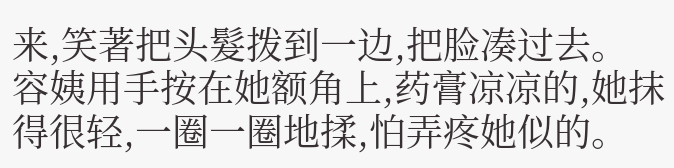来,笑著把头髮拨到一边,把脸凑过去。
容姨用手按在她额角上,药膏凉凉的,她抹得很轻,一圈一圈地揉,怕弄疼她似的。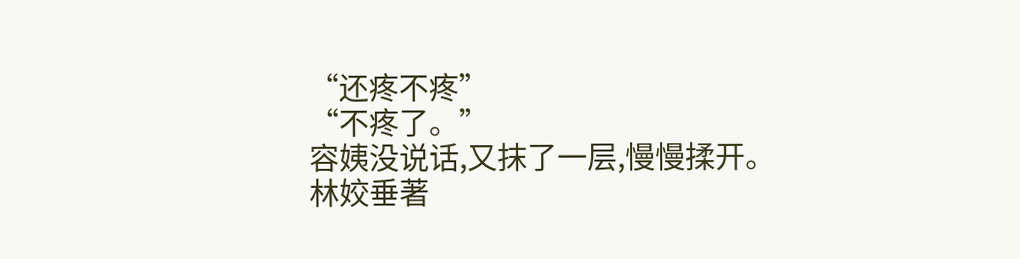“还疼不疼”
“不疼了。”
容姨没说话,又抹了一层,慢慢揉开。
林姣垂著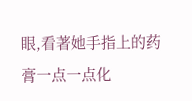眼,看著她手指上的药膏一点一点化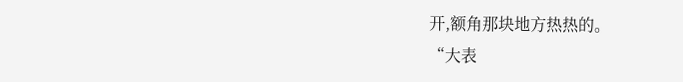开,额角那块地方热热的。
“大表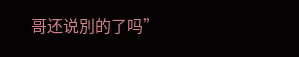哥还说別的了吗”